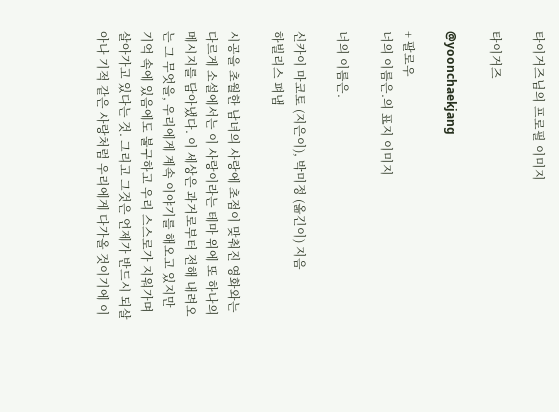타이거즈님의 프로필 이미지

타이거즈

@yoonchaekjang

+ 팔로우
너의 이름은.의 표지 이미지

너의 이름은.

신카이 마코토 (지은이), 박미정 (옮긴이) 지음
하빌리스 펴냄

시공을 초월한 남녀의 사랑에 초점이 맞춰진 영화와는 다르게 소설에서는 이 사랑이라는 테마 위에 또 하나의 메시지를 담아냈다. 이 세상은 과거로부터 전해 내려오는 그 무엇을, 우리에게 계속 이야기를 해오고 있지만 기억 속에 있음에도 불구하고 우리 스스로가 지워가며 살아가고 있다는 것. 그리고 그것은 언제가 반드시 되살아나 기적 같은 사랑처럼 우리에게 다가올 것이기에 이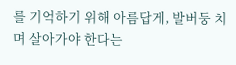를 기억하기 위해 아름답게, 발버둥 치며 살아가야 한다는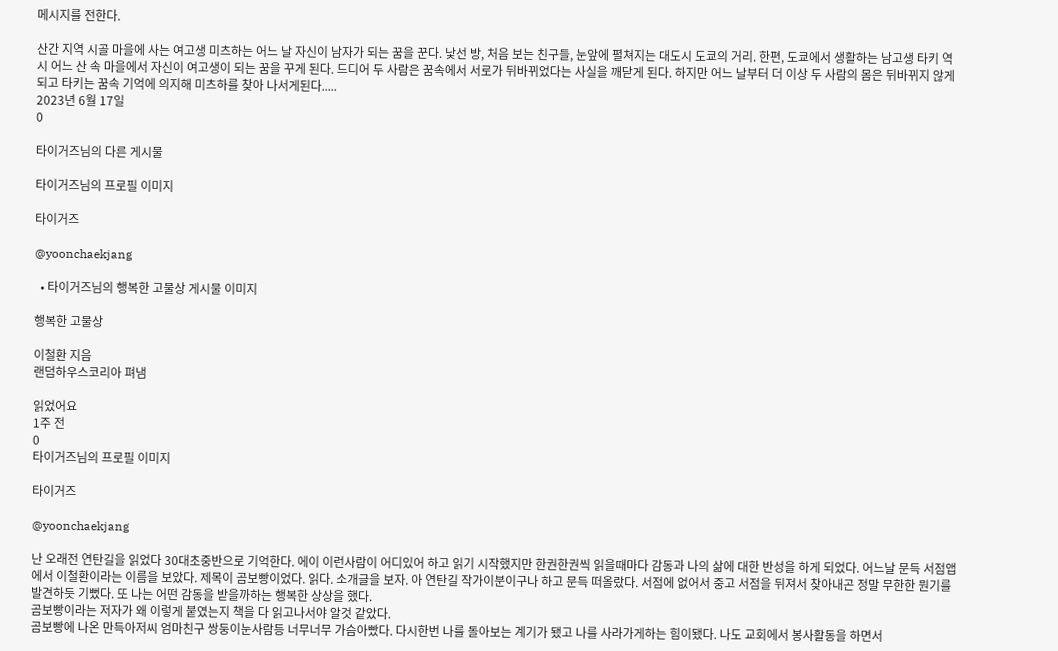메시지를 전한다.

산간 지역 시골 마을에 사는 여고생 미츠하는 어느 날 자신이 남자가 되는 꿈을 꾼다. 낯선 방, 처음 보는 친구들, 눈앞에 펼쳐지는 대도시 도쿄의 거리. 한편, 도쿄에서 생활하는 남고생 타키 역시 어느 산 속 마을에서 자신이 여고생이 되는 꿈을 꾸게 된다. 드디어 두 사람은 꿈속에서 서로가 뒤바뀌었다는 사실을 깨닫게 된다. 하지만 어느 날부터 더 이상 두 사람의 몸은 뒤바뀌지 않게 되고 타키는 꿈속 기억에 의지해 미츠하를 찾아 나서게된다.....
2023년 6월 17일
0

타이거즈님의 다른 게시물

타이거즈님의 프로필 이미지

타이거즈

@yoonchaekjang

  • 타이거즈님의 행복한 고물상 게시물 이미지

행복한 고물상

이철환 지음
랜덤하우스코리아 펴냄

읽었어요
1주 전
0
타이거즈님의 프로필 이미지

타이거즈

@yoonchaekjang

난 오래전 연탄길을 읽었다 30대초중반으로 기억한다. 에이 이런사람이 어디있어 하고 읽기 시작했지만 한권한권씩 읽을때마다 감동과 나의 삶에 대한 반성을 하게 되었다. 어느날 문득 서점앱에서 이철환이라는 이름을 보았다. 제목이 곰보빵이었다. 읽다. 소개글을 보자. 아 연탄길 작가이분이구나 하고 문득 떠올랐다. 서점에 없어서 중고 서점을 뒤져서 찾아내곤 정말 무한한 뭔기를 발견하듯 기뻤다. 또 나는 어떤 감동을 받을까하는 행복한 상상을 했다.
곰보빵이라는 저자가 왜 이렇게 붙였는지 책을 다 읽고나서야 알것 같았다.
곰보빵에 나온 만득아저씨 엄마친구 쌍둥이눈사람등 너무너무 가슴아빴다. 다시한번 나를 돌아보는 계기가 됐고 나를 사라가게하는 힘이됐다. 나도 교회에서 봉사활동을 하면서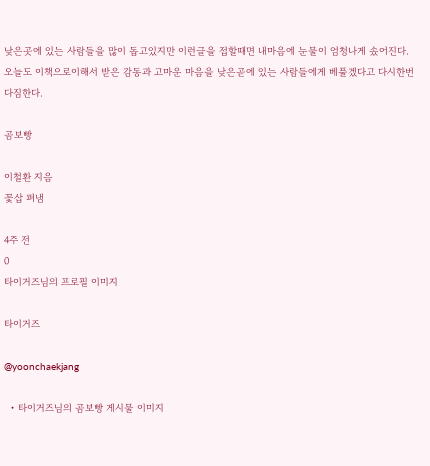낮은곳에 있는 사람들을 많이 돕고있지만 이런글을 접할때면 내마음에 눈물이 엄청나게 솠어진다. 오늘도 이책으로이해서 받은 감동과 고마운 마음을 낮은곧에 있는 사람들에게 베풀겠다고 다시한번 다짐한다.

곰보빵

이철환 지음
꽃삽 펴냄

4주 전
0
타이거즈님의 프로필 이미지

타이거즈

@yoonchaekjang

  • 타이거즈님의 곰보빵 게시물 이미지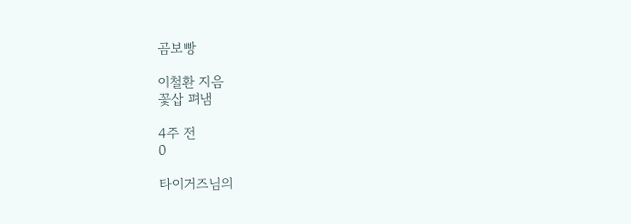곰보빵

이철환 지음
꽃삽 펴냄

4주 전
0

타이거즈님의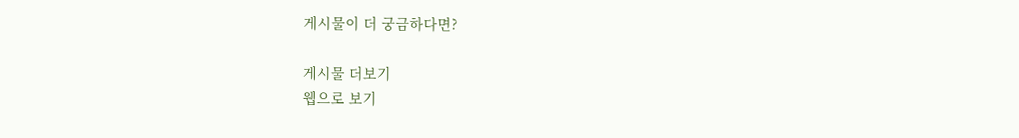게시물이 더 궁금하다면?

게시물 더보기
웹으로 보기